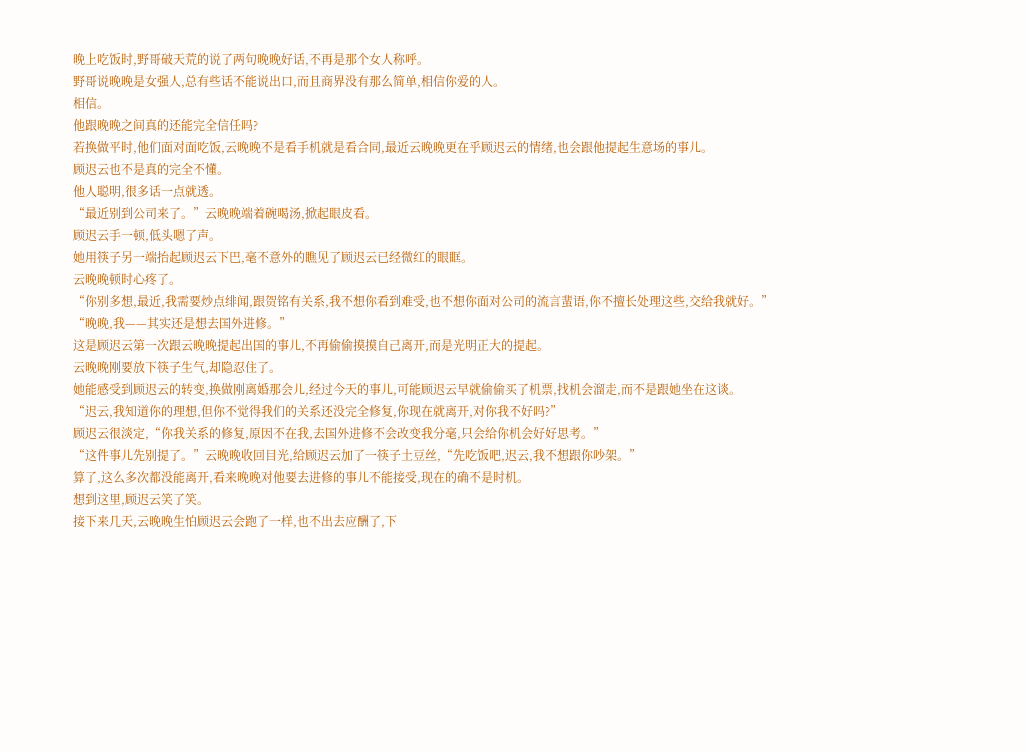晚上吃饭时,野哥破天荒的说了两句晚晚好话,不再是那个女人称呼。
野哥说晚晚是女强人,总有些话不能说出口,而且商界没有那么简单,相信你爱的人。
相信。
他跟晚晚之间真的还能完全信任吗?
若换做平时,他们面对面吃饭,云晚晚不是看手机就是看合同,最近云晚晚更在乎顾迟云的情绪,也会跟他提起生意场的事儿。
顾迟云也不是真的完全不懂。
他人聪明,很多话一点就透。
“最近别到公司来了。”云晚晚端着碗喝汤,掀起眼皮看。
顾迟云手一顿,低头嗯了声。
她用筷子另一端抬起顾迟云下巴,毫不意外的瞧见了顾迟云已经微红的眼眶。
云晚晚顿时心疼了。
“你别多想,最近,我需要炒点绯闻,跟贺铭有关系,我不想你看到难受,也不想你面对公司的流言蜚语,你不擅长处理这些,交给我就好。”
“晚晚,我——其实还是想去国外进修。”
这是顾迟云第一次跟云晚晚提起出国的事儿,不再偷偷摸摸自己离开,而是光明正大的提起。
云晚晚刚要放下筷子生气,却隐忍住了。
她能感受到顾迟云的转变,换做刚离婚那会儿,经过今天的事儿,可能顾迟云早就偷偷买了机票,找机会溜走,而不是跟她坐在这谈。
“迟云,我知道你的理想,但你不觉得我们的关系还没完全修复,你现在就离开,对你我不好吗?”
顾迟云很淡定,“你我关系的修复,原因不在我,去国外进修不会改变我分毫,只会给你机会好好思考。”
“这件事儿先别提了。”云晚晚收回目光,给顾迟云加了一筷子土豆丝,“先吃饭吧,迟云,我不想跟你吵架。”
算了,这么多次都没能离开,看来晚晚对他要去进修的事儿不能接受,现在的确不是时机。
想到这里,顾迟云笑了笑。
接下来几天,云晚晚生怕顾迟云会跑了一样,也不出去应酬了,下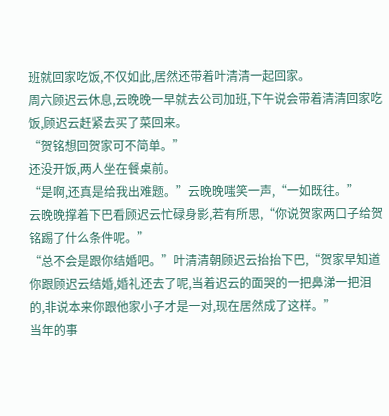班就回家吃饭,不仅如此,居然还带着叶清清一起回家。
周六顾迟云休息,云晚晚一早就去公司加班,下午说会带着清清回家吃饭,顾迟云赶紧去买了菜回来。
“贺铭想回贺家可不简单。”
还没开饭,两人坐在餐桌前。
“是啊,还真是给我出难题。”云晚晚嗤笑一声,“一如既往。”
云晚晚撑着下巴看顾迟云忙碌身影,若有所思,“你说贺家两口子给贺铭踢了什么条件呢。”
“总不会是跟你结婚吧。”叶清清朝顾迟云抬抬下巴,“贺家早知道你跟顾迟云结婚,婚礼还去了呢,当着迟云的面哭的一把鼻涕一把泪的,非说本来你跟他家小子才是一对,现在居然成了这样。”
当年的事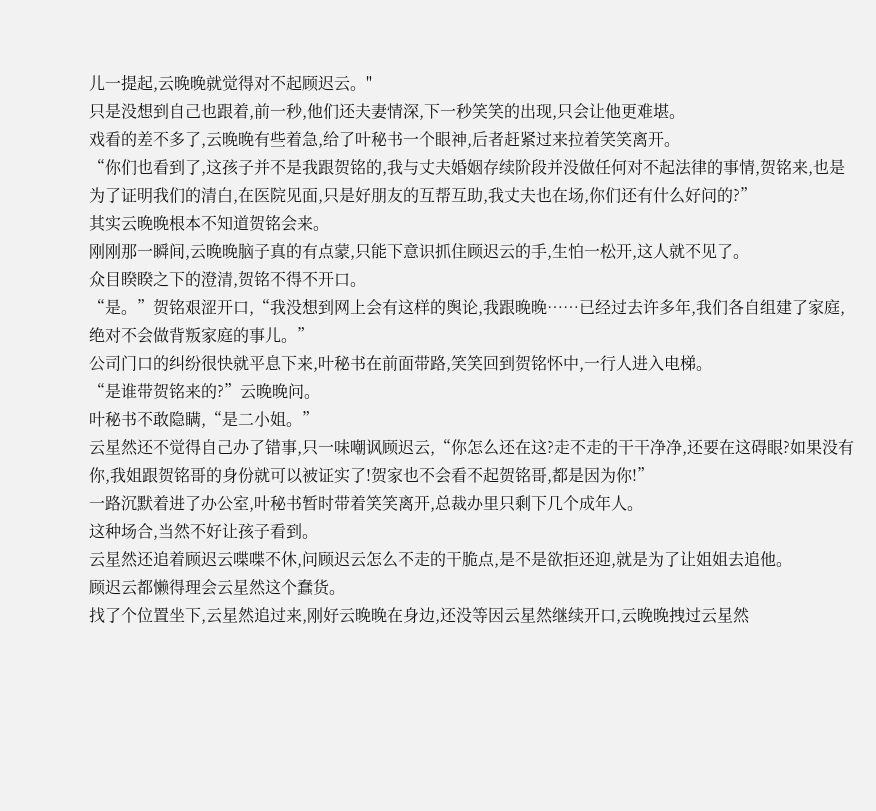儿一提起,云晚晚就觉得对不起顾迟云。"
只是没想到自己也跟着,前一秒,他们还夫妻情深,下一秒笑笑的出现,只会让他更难堪。
戏看的差不多了,云晚晚有些着急,给了叶秘书一个眼神,后者赶紧过来拉着笑笑离开。
“你们也看到了,这孩子并不是我跟贺铭的,我与丈夫婚姻存续阶段并没做任何对不起法律的事情,贺铭来,也是为了证明我们的清白,在医院见面,只是好朋友的互帮互助,我丈夫也在场,你们还有什么好问的?”
其实云晚晚根本不知道贺铭会来。
刚刚那一瞬间,云晚晚脑子真的有点蒙,只能下意识抓住顾迟云的手,生怕一松开,这人就不见了。
众目睽睽之下的澄清,贺铭不得不开口。
“是。”贺铭艰涩开口,“我没想到网上会有这样的舆论,我跟晚晚……已经过去许多年,我们各自组建了家庭,绝对不会做背叛家庭的事儿。”
公司门口的纠纷很快就平息下来,叶秘书在前面带路,笑笑回到贺铭怀中,一行人进入电梯。
“是谁带贺铭来的?”云晚晚问。
叶秘书不敢隐瞒,“是二小姐。”
云星然还不觉得自己办了错事,只一味嘲讽顾迟云,“你怎么还在这?走不走的干干净净,还要在这碍眼?如果没有你,我姐跟贺铭哥的身份就可以被证实了!贺家也不会看不起贺铭哥,都是因为你!”
一路沉默着进了办公室,叶秘书暂时带着笑笑离开,总裁办里只剩下几个成年人。
这种场合,当然不好让孩子看到。
云星然还追着顾迟云喋喋不休,问顾迟云怎么不走的干脆点,是不是欲拒还迎,就是为了让姐姐去追他。
顾迟云都懒得理会云星然这个蠢货。
找了个位置坐下,云星然追过来,刚好云晚晚在身边,还没等因云星然继续开口,云晚晚拽过云星然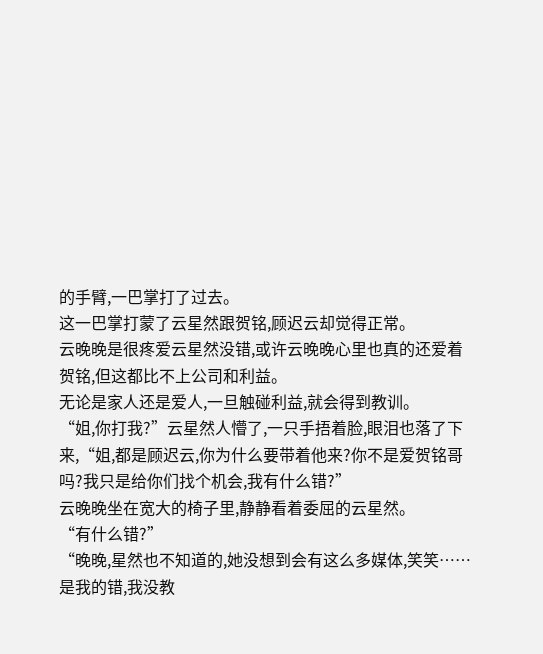的手臂,一巴掌打了过去。
这一巴掌打蒙了云星然跟贺铭,顾迟云却觉得正常。
云晚晚是很疼爱云星然没错,或许云晚晚心里也真的还爱着贺铭,但这都比不上公司和利益。
无论是家人还是爱人,一旦触碰利益,就会得到教训。
“姐,你打我?”云星然人懵了,一只手捂着脸,眼泪也落了下来,“姐,都是顾迟云,你为什么要带着他来?你不是爱贺铭哥吗?我只是给你们找个机会,我有什么错?”
云晚晚坐在宽大的椅子里,静静看着委屈的云星然。
“有什么错?”
“晚晚,星然也不知道的,她没想到会有这么多媒体,笑笑……是我的错,我没教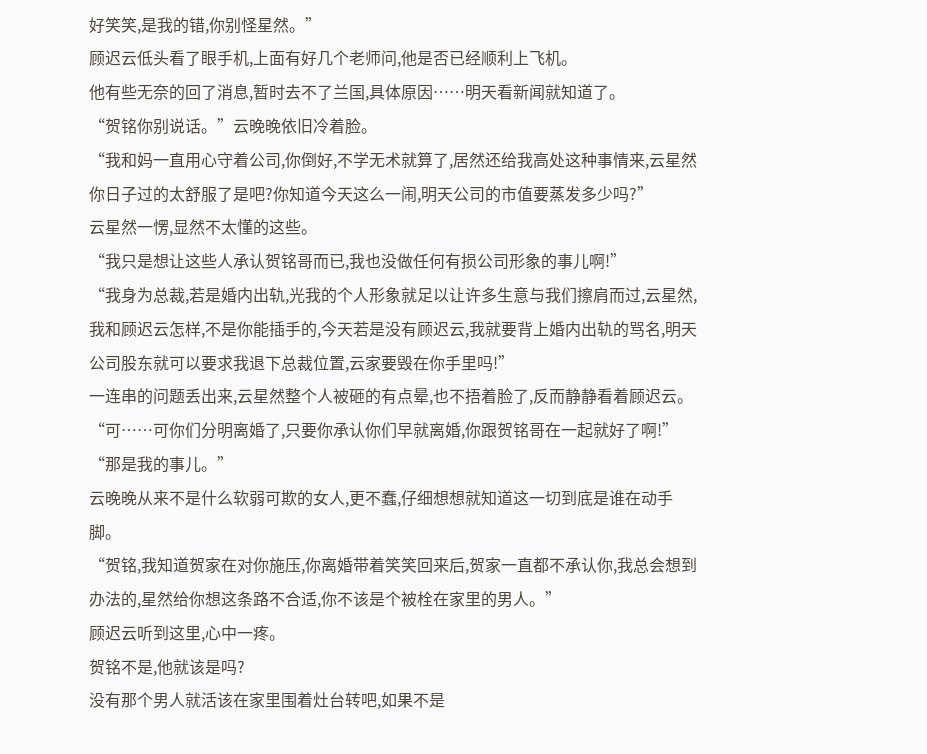好笑笑,是我的错,你别怪星然。”
顾迟云低头看了眼手机,上面有好几个老师问,他是否已经顺利上飞机。
他有些无奈的回了消息,暂时去不了兰国,具体原因……明天看新闻就知道了。
“贺铭你别说话。”云晚晚依旧冷着脸。
“我和妈一直用心守着公司,你倒好,不学无术就算了,居然还给我高处这种事情来,云星然你日子过的太舒服了是吧?你知道今天这么一闹,明天公司的市值要蒸发多少吗?”
云星然一愣,显然不太懂的这些。
“我只是想让这些人承认贺铭哥而已,我也没做任何有损公司形象的事儿啊!”
“我身为总裁,若是婚内出轨,光我的个人形象就足以让许多生意与我们擦肩而过,云星然,我和顾迟云怎样,不是你能插手的,今天若是没有顾迟云,我就要背上婚内出轨的骂名,明天公司股东就可以要求我退下总裁位置,云家要毁在你手里吗!”
一连串的问题丢出来,云星然整个人被砸的有点晕,也不捂着脸了,反而静静看着顾迟云。
“可……可你们分明离婚了,只要你承认你们早就离婚,你跟贺铭哥在一起就好了啊!”
“那是我的事儿。”
云晚晚从来不是什么软弱可欺的女人,更不蠢,仔细想想就知道这一切到底是谁在动手脚。
“贺铭,我知道贺家在对你施压,你离婚带着笑笑回来后,贺家一直都不承认你,我总会想到办法的,星然给你想这条路不合适,你不该是个被栓在家里的男人。”
顾迟云听到这里,心中一疼。
贺铭不是,他就该是吗?
没有那个男人就活该在家里围着灶台转吧,如果不是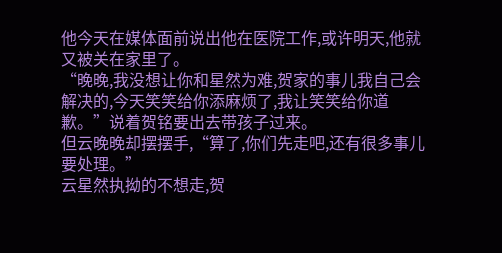他今天在媒体面前说出他在医院工作,或许明天,他就又被关在家里了。
“晚晚,我没想让你和星然为难,贺家的事儿我自己会解决的,今天笑笑给你添麻烦了,我让笑笑给你道歉。”说着贺铭要出去带孩子过来。
但云晚晚却摆摆手,“算了,你们先走吧,还有很多事儿要处理。”
云星然执拗的不想走,贺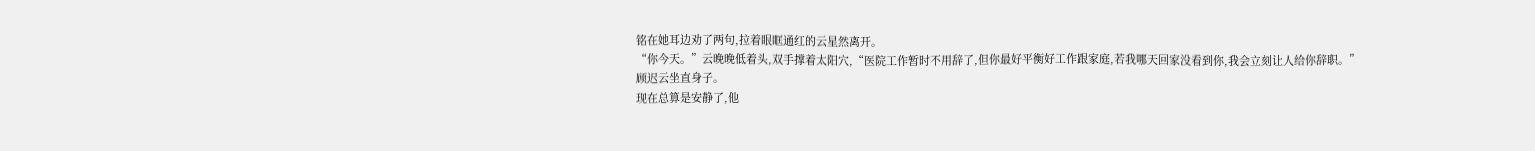铭在她耳边劝了两句,拉着眼眶通红的云星然离开。
“你今天。”云晚晚低着头,双手撑着太阳穴,“医院工作暂时不用辞了,但你最好平衡好工作跟家庭,若我哪天回家没看到你,我会立刻让人给你辞职。”
顾迟云坐直身子。
现在总算是安静了,他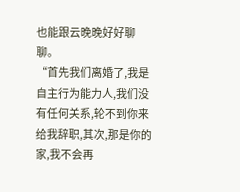也能跟云晚晚好好聊聊。
“首先我们离婚了,我是自主行为能力人,我们没有任何关系,轮不到你来给我辞职,其次,那是你的家,我不会再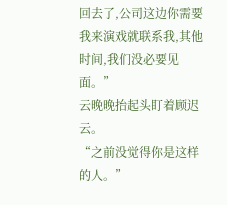回去了,公司这边你需要我来演戏就联系我,其他时间,我们没必要见面。”
云晚晚抬起头盯着顾迟云。
“之前没觉得你是这样的人。”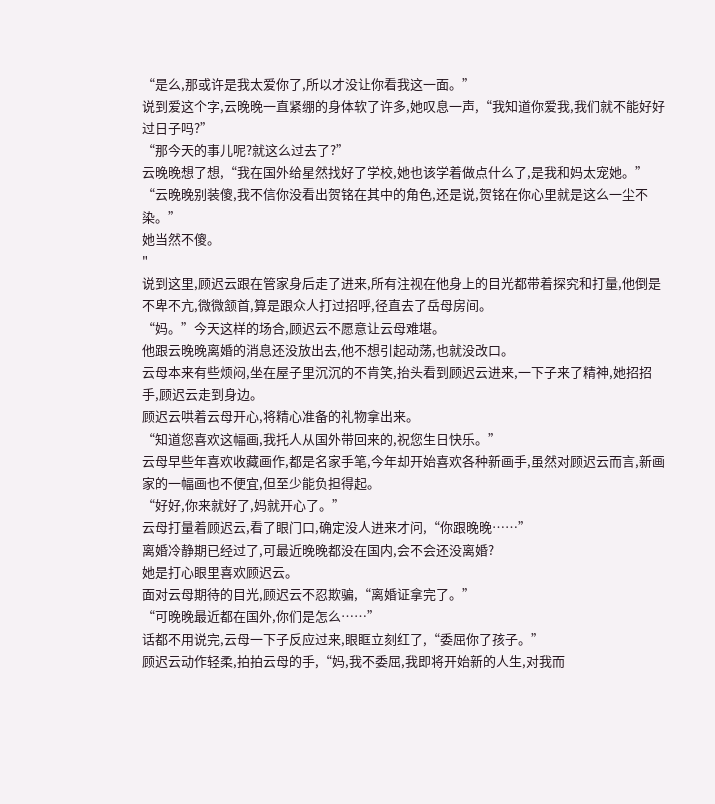“是么,那或许是我太爱你了,所以才没让你看我这一面。”
说到爱这个字,云晚晚一直紧绷的身体软了许多,她叹息一声,“我知道你爱我,我们就不能好好过日子吗?”
“那今天的事儿呢?就这么过去了?”
云晚晚想了想,“我在国外给星然找好了学校,她也该学着做点什么了,是我和妈太宠她。”
“云晚晚别装傻,我不信你没看出贺铭在其中的角色,还是说,贺铭在你心里就是这么一尘不染。”
她当然不傻。
"
说到这里,顾迟云跟在管家身后走了进来,所有注视在他身上的目光都带着探究和打量,他倒是不卑不亢,微微颔首,算是跟众人打过招呼,径直去了岳母房间。
“妈。”今天这样的场合,顾迟云不愿意让云母难堪。
他跟云晚晚离婚的消息还没放出去,他不想引起动荡,也就没改口。
云母本来有些烦闷,坐在屋子里沉沉的不肯笑,抬头看到顾迟云进来,一下子来了精神,她招招手,顾迟云走到身边。
顾迟云哄着云母开心,将精心准备的礼物拿出来。
“知道您喜欢这幅画,我托人从国外带回来的,祝您生日快乐。”
云母早些年喜欢收藏画作,都是名家手笔,今年却开始喜欢各种新画手,虽然对顾迟云而言,新画家的一幅画也不便宜,但至少能负担得起。
“好好,你来就好了,妈就开心了。”
云母打量着顾迟云,看了眼门口,确定没人进来才问,“你跟晚晚……”
离婚冷静期已经过了,可最近晚晚都没在国内,会不会还没离婚?
她是打心眼里喜欢顾迟云。
面对云母期待的目光,顾迟云不忍欺骗,“离婚证拿完了。”
“可晚晚最近都在国外,你们是怎么……”
话都不用说完,云母一下子反应过来,眼眶立刻红了,“委屈你了孩子。”
顾迟云动作轻柔,拍拍云母的手,“妈,我不委屈,我即将开始新的人生,对我而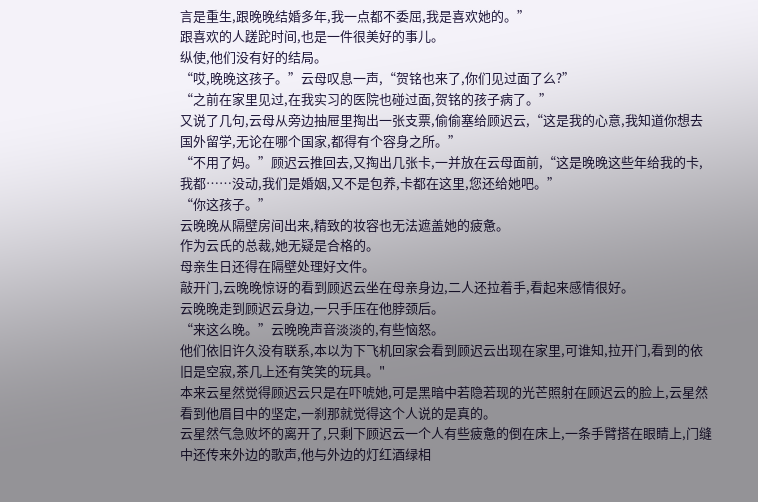言是重生,跟晚晚结婚多年,我一点都不委屈,我是喜欢她的。”
跟喜欢的人蹉跎时间,也是一件很美好的事儿。
纵使,他们没有好的结局。
“哎,晚晚这孩子。”云母叹息一声,“贺铭也来了,你们见过面了么?”
“之前在家里见过,在我实习的医院也碰过面,贺铭的孩子病了。”
又说了几句,云母从旁边抽屉里掏出一张支票,偷偷塞给顾迟云,“这是我的心意,我知道你想去国外留学,无论在哪个国家,都得有个容身之所。”
“不用了妈。”顾迟云推回去,又掏出几张卡,一并放在云母面前,“这是晚晚这些年给我的卡,我都……没动,我们是婚姻,又不是包养,卡都在这里,您还给她吧。”
“你这孩子。”
云晚晚从隔壁房间出来,精致的妆容也无法遮盖她的疲惫。
作为云氏的总裁,她无疑是合格的。
母亲生日还得在隔壁处理好文件。
敲开门,云晚晚惊讶的看到顾迟云坐在母亲身边,二人还拉着手,看起来感情很好。
云晚晚走到顾迟云身边,一只手压在他脖颈后。
“来这么晚。”云晚晚声音淡淡的,有些恼怒。
他们依旧许久没有联系,本以为下飞机回家会看到顾迟云出现在家里,可谁知,拉开门,看到的依旧是空寂,茶几上还有笑笑的玩具。"
本来云星然觉得顾迟云只是在吓唬她,可是黑暗中若隐若现的光芒照射在顾迟云的脸上,云星然看到他眉目中的坚定,一刹那就觉得这个人说的是真的。
云星然气急败坏的离开了,只剩下顾迟云一个人有些疲惫的倒在床上,一条手臂搭在眼睛上,门缝中还传来外边的歌声,他与外边的灯红酒绿相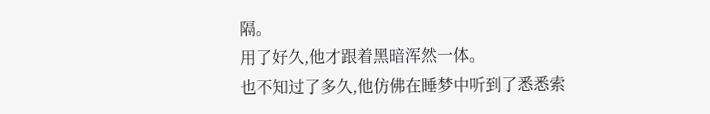隔。
用了好久,他才跟着黑暗浑然一体。
也不知过了多久,他仿佛在睡梦中听到了悉悉索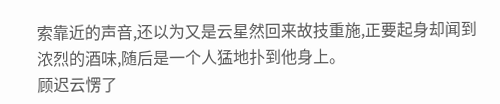索靠近的声音,还以为又是云星然回来故技重施,正要起身却闻到浓烈的酒味,随后是一个人猛地扑到他身上。
顾迟云愣了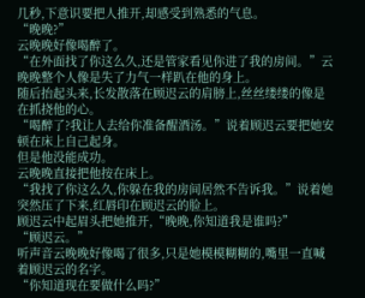几秒,下意识要把人推开,却感受到熟悉的气息。
“晚晚?”
云晚晚好像喝醉了。
“在外面找了你这么久,还是管家看见你进了我的房间。”云晚晚整个人像是失了力气一样趴在他的身上。
随后抬起头来,长发散落在顾迟云的肩膀上,丝丝缕缕的像是在抓挠他的心。
“喝醉了?我让人去给你准备醒酒汤。”说着顾迟云要把她安顿在床上自己起身。
但是他没能成功。
云晚晚直接把他按在床上。
“我找了你这么久,你躲在我的房间居然不告诉我。”说着她突然压了下来,红唇印在顾迟云的脸上。
顾迟云中起眉头把她推开,“晚晚,你知道我是谁吗?”
“顾迟云。”
听声音云晚晚好像喝了很多,只是她模模糊糊的,嘴里一直喊着顾迟云的名字。
“你知道现在要做什么吗?”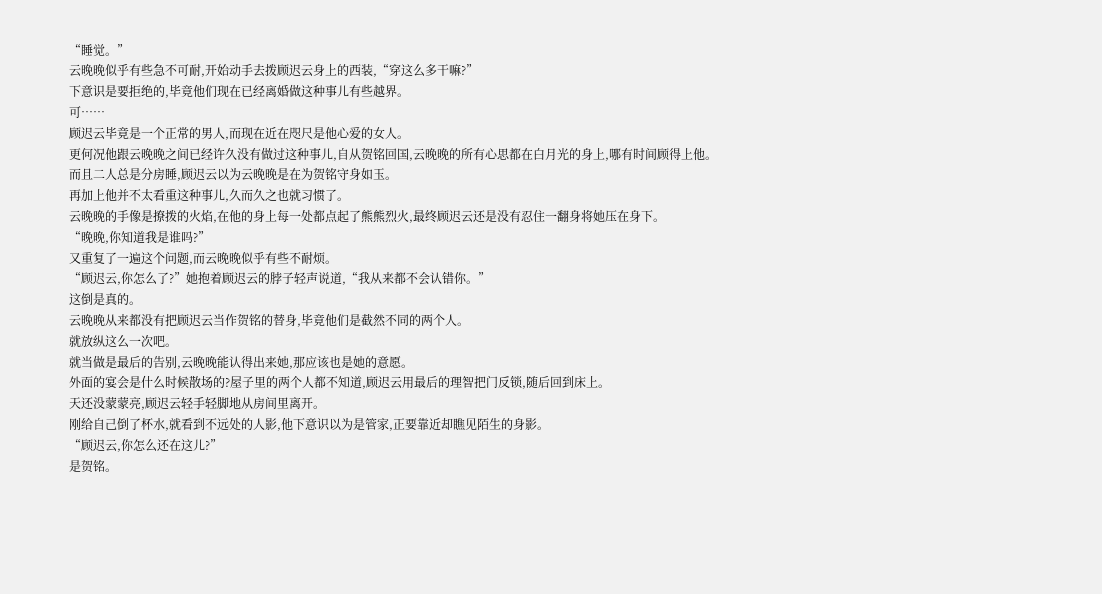“睡觉。”
云晚晚似乎有些急不可耐,开始动手去拨顾迟云身上的西装,“穿这么多干嘛?”
下意识是要拒绝的,毕竟他们现在已经离婚做这种事儿有些越界。
可……
顾迟云毕竟是一个正常的男人,而现在近在咫尺是他心爱的女人。
更何况他跟云晚晚之间已经许久没有做过这种事儿,自从贺铭回国,云晚晚的所有心思都在白月光的身上,哪有时间顾得上他。
而且二人总是分房睡,顾迟云以为云晚晚是在为贺铭守身如玉。
再加上他并不太看重这种事儿,久而久之也就习惯了。
云晚晚的手像是撩拨的火焰,在他的身上每一处都点起了熊熊烈火,最终顾迟云还是没有忍住一翻身将她压在身下。
“晚晚,你知道我是谁吗?”
又重复了一遍这个问题,而云晚晚似乎有些不耐烦。
“顾迟云,你怎么了?”她抱着顾迟云的脖子轻声说道,“我从来都不会认错你。”
这倒是真的。
云晚晚从来都没有把顾迟云当作贺铭的替身,毕竟他们是截然不同的两个人。
就放纵这么一次吧。
就当做是最后的告别,云晚晚能认得出来她,那应该也是她的意愿。
外面的宴会是什么时候散场的?屋子里的两个人都不知道,顾迟云用最后的理智把门反锁,随后回到床上。
天还没蒙蒙亮,顾迟云轻手轻脚地从房间里离开。
刚给自己倒了杯水,就看到不远处的人影,他下意识以为是管家,正要靠近却瞧见陌生的身影。
“顾迟云,你怎么还在这儿?”
是贺铭。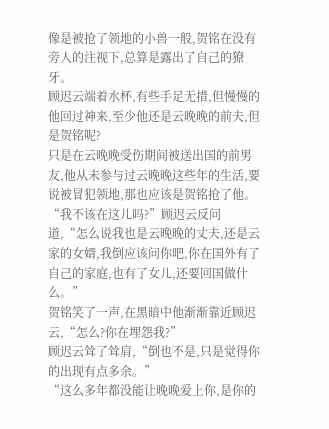像是被抢了领地的小兽一般,贺铭在没有旁人的注视下,总算是露出了自己的獠牙。
顾迟云端着水杯,有些手足无措,但慢慢的他回过神来,至少他还是云晚晚的前夫,但是贺铭呢?
只是在云晚晚受伤期间被送出国的前男友,他从未参与过云晚晚这些年的生活,要说被冒犯领地,那也应该是贺铭抢了他。
“我不该在这儿吗?”顾迟云反问道,“怎么说我也是云晚晚的丈夫,还是云家的女婿,我倒应该问你吧,你在国外有了自己的家庭,也有了女儿,还要回国做什么。”
贺铭笑了一声,在黑暗中他渐渐靠近顾迟云,“怎么?你在埋怨我?”
顾迟云耸了耸肩,“倒也不是,只是觉得你的出现有点多余。”
“这么多年都没能让晚晚爱上你,是你的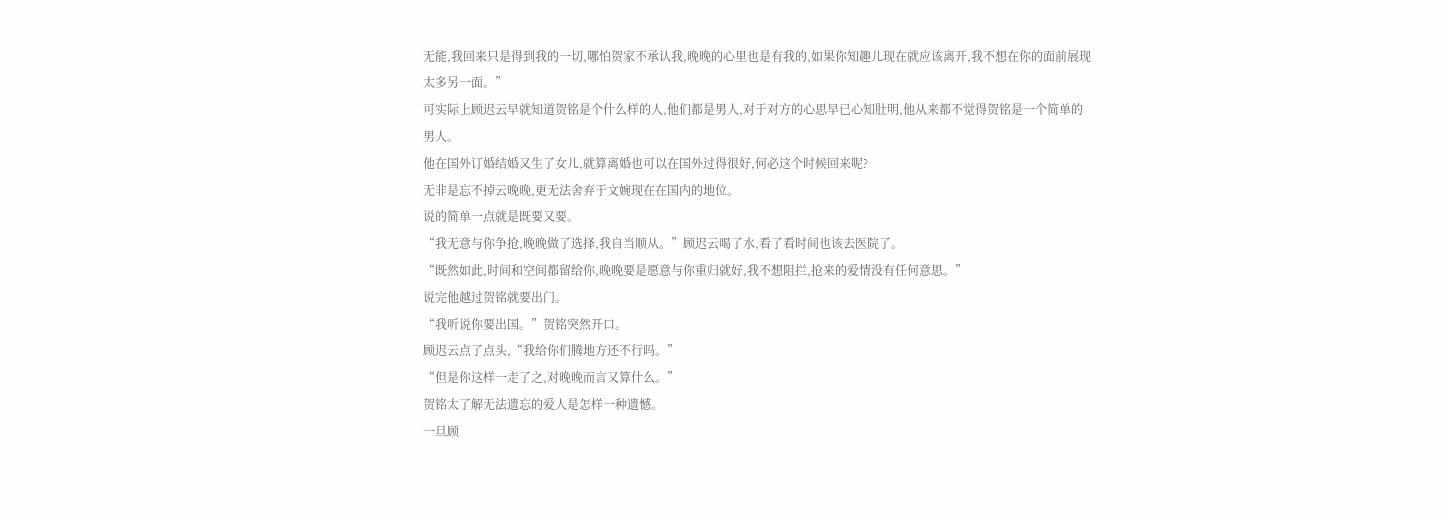无能,我回来只是得到我的一切,哪怕贺家不承认我,晚晚的心里也是有我的,如果你知趣儿现在就应该离开,我不想在你的面前展现太多另一面。”
可实际上顾迟云早就知道贺铭是个什么样的人,他们都是男人,对于对方的心思早已心知肚明,他从来都不觉得贺铭是一个简单的男人。
他在国外订婚结婚又生了女儿,就算离婚也可以在国外过得很好,何必这个时候回来呢?
无非是忘不掉云晚晚,更无法舍弃于文婉现在在国内的地位。
说的简单一点就是既要又要。
“我无意与你争抢,晚晚做了选择,我自当顺从。”顾迟云喝了水,看了看时间也该去医院了。
“既然如此,时间和空间都留给你,晚晚要是愿意与你重归就好,我不想阻拦,抢来的爱情没有任何意思。”
说完他越过贺铭就要出门。
“我听说你要出国。”贺铭突然开口。
顾迟云点了点头,“我给你们腾地方还不行吗。”
“但是你这样一走了之,对晚晚而言又算什么。”
贺铭太了解无法遗忘的爱人是怎样一种遗憾。
一旦顾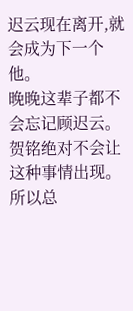迟云现在离开,就会成为下一个他。
晚晚这辈子都不会忘记顾迟云。
贺铭绝对不会让这种事情出现。
所以总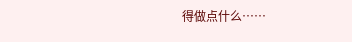得做点什么……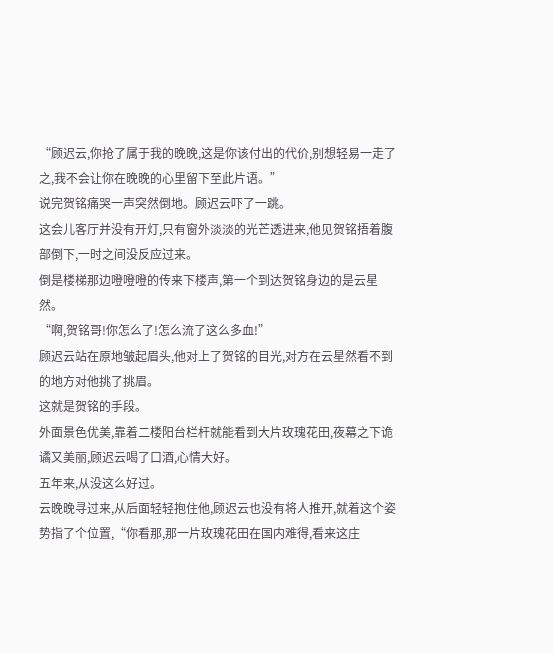“顾迟云,你抢了属于我的晚晚,这是你该付出的代价,别想轻易一走了之,我不会让你在晚晚的心里留下至此片语。”
说完贺铭痛哭一声突然倒地。顾迟云吓了一跳。
这会儿客厅并没有开灯,只有窗外淡淡的光芒透进来,他见贺铭捂着腹部倒下,一时之间没反应过来。
倒是楼梯那边噔噔噔的传来下楼声,第一个到达贺铭身边的是云星然。
“啊,贺铭哥!你怎么了!怎么流了这么多血!”
顾迟云站在原地皱起眉头,他对上了贺铭的目光,对方在云星然看不到的地方对他挑了挑眉。
这就是贺铭的手段。
外面景色优美,靠着二楼阳台栏杆就能看到大片玫瑰花田,夜幕之下诡谲又美丽,顾迟云喝了口酒,心情大好。
五年来,从没这么好过。
云晚晚寻过来,从后面轻轻抱住他,顾迟云也没有将人推开,就着这个姿势指了个位置,“你看那,那一片玫瑰花田在国内难得,看来这庄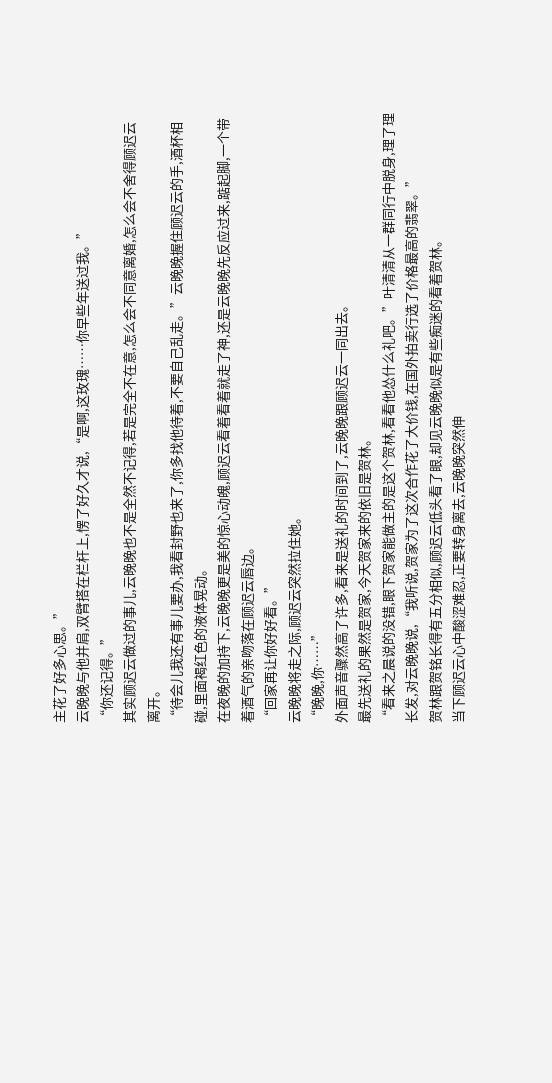主花了好多心思。”
云晚晚与他并肩,双臂搭在栏杆上,愣了好久才说,“是啊,这玫瑰……你早些年送过我。”
“你还记得。”
其实顾迟云做过的事儿,云晚晚也不是全然不记得,若是完全不在意,怎么会不同意离婚,怎么会不舍得顾迟云离开。
“待会儿我还有事儿要办,我看封野也来了,你多找他待着,不要自己乱走。”云晚晚握住顾迟云的手,酒杯相碰,里面褐红色的液体晃动。
在夜晚的加持下,云晚晚更是美的惊心动魄,顾迟云看着看着就走了神,还是云晚晚先反应过来,踮起脚,一个带着酒气的亲吻落在顾迟云唇边。
“回家再让你好好看。”
云晚晚将走之际,顾迟云突然拉住她。
“晚晚,你……”
外面声音骤然高了许多,看来是送礼的时间到了,云晚晚跟顾迟云一同出去。
最先送礼的果然是贺家,今天贺家来的依旧是贺林。
“看来之晨说的没错,眼下贺家能做主的是这个贺林,看看他怂什么礼吧。”叶清清从一群同行中脱身,理了理长发,对云晚晚说,“我听说,贺家为了这次合作花了大价钱,在国外拍卖行选了价格最高的翡翠。”
贺林跟贺铭长得有五分相似,顾迟云低头看了眼,却见云晚晚似是有些痴迷的看着贺林。
当下顾迟云心中酸涩难忍,正要转身离去,云晚晚突然伸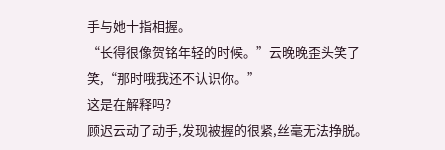手与她十指相握。
“长得很像贺铭年轻的时候。”云晚晚歪头笑了笑,“那时哦我还不认识你。”
这是在解释吗?
顾迟云动了动手,发现被握的很紧,丝毫无法挣脱。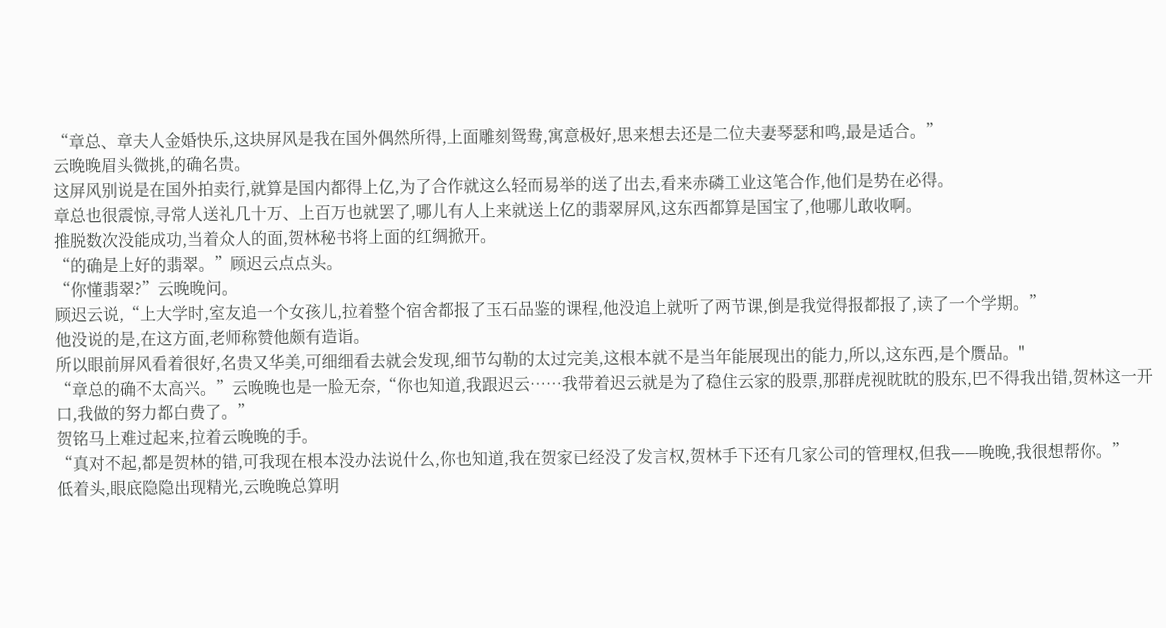“章总、章夫人金婚快乐,这块屏风是我在国外偶然所得,上面雕刻鸳鸯,寓意极好,思来想去还是二位夫妻琴瑟和鸣,最是适合。”
云晚晚眉头微挑,的确名贵。
这屏风别说是在国外拍卖行,就算是国内都得上亿,为了合作就这么轻而易举的送了出去,看来赤磷工业这笔合作,他们是势在必得。
章总也很震惊,寻常人送礼几十万、上百万也就罢了,哪儿有人上来就送上亿的翡翠屏风,这东西都算是国宝了,他哪儿敢收啊。
推脱数次没能成功,当着众人的面,贺林秘书将上面的红绸掀开。
“的确是上好的翡翠。”顾迟云点点头。
“你懂翡翠?”云晚晚问。
顾迟云说,“上大学时,室友追一个女孩儿,拉着整个宿舍都报了玉石品鉴的课程,他没追上就听了两节课,倒是我觉得报都报了,读了一个学期。”
他没说的是,在这方面,老师称赞他颇有造诣。
所以眼前屏风看着很好,名贵又华美,可细细看去就会发现,细节勾勒的太过完美,这根本就不是当年能展现出的能力,所以,这东西,是个赝品。"
“章总的确不太高兴。”云晚晚也是一脸无奈,“你也知道,我跟迟云……我带着迟云就是为了稳住云家的股票,那群虎视眈眈的股东,巴不得我出错,贺林这一开口,我做的努力都白费了。”
贺铭马上难过起来,拉着云晚晚的手。
“真对不起,都是贺林的错,可我现在根本没办法说什么,你也知道,我在贺家已经没了发言权,贺林手下还有几家公司的管理权,但我——晚晚,我很想帮你。”
低着头,眼底隐隐出现精光,云晚晚总算明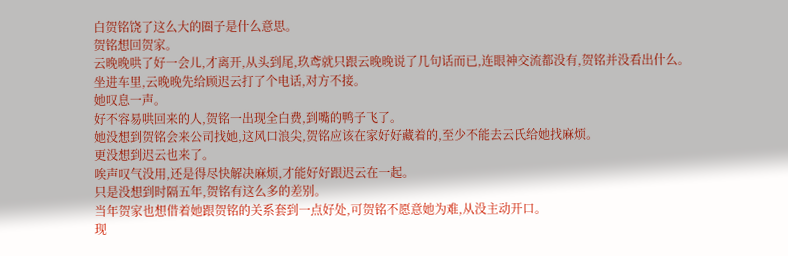白贺铭饶了这么大的圈子是什么意思。
贺铭想回贺家。
云晚晚哄了好一会儿,才离开,从头到尾,玖鸢就只跟云晚晚说了几句话而已,连眼神交流都没有,贺铭并没看出什么。
坐进车里,云晚晚先给顾迟云打了个电话,对方不接。
她叹息一声。
好不容易哄回来的人,贺铭一出现全白费,到嘴的鸭子飞了。
她没想到贺铭会来公司找她,这风口浪尖,贺铭应该在家好好藏着的,至少不能去云氏给她找麻烦。
更没想到迟云也来了。
唉声叹气没用,还是得尽快解决麻烦,才能好好跟迟云在一起。
只是没想到时隔五年,贺铭有这么多的差别。
当年贺家也想借着她跟贺铭的关系套到一点好处,可贺铭不愿意她为难,从没主动开口。
现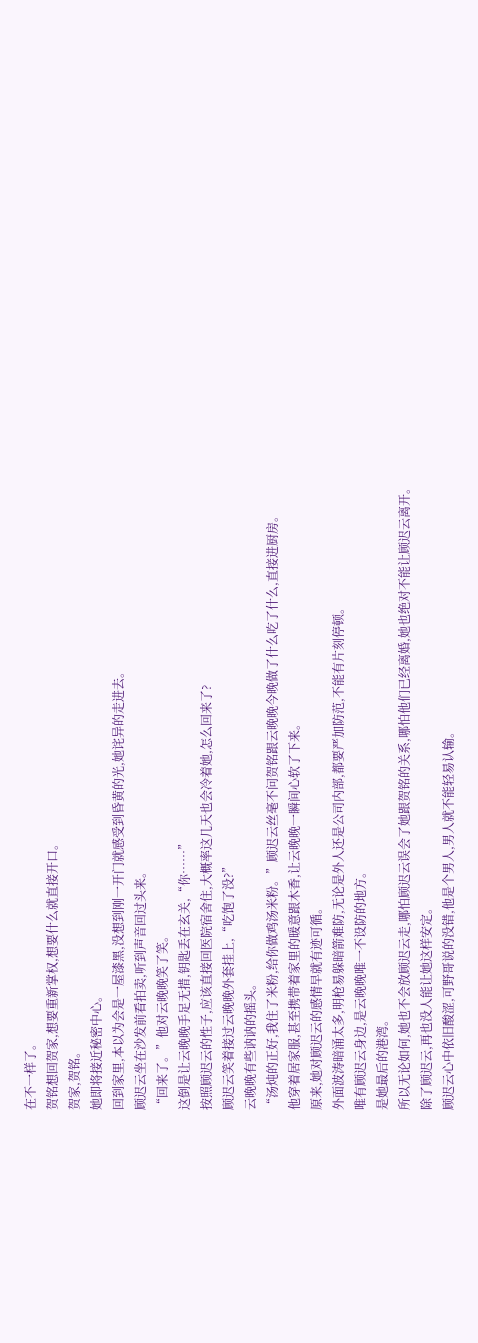在不一样了。
贺铭想回贺家,想要重新掌权,想要什么就直接开口。
贺家,贺铭。
她即将接近秘密中心。
回到家里,本以为会是一屋漆黑,没想到刚一开门就感受到昏黄的光,她诧异的走进去。
顾迟云坐在沙发前看拍卖,听到声音回过头来。
“回来了。”他对云晚晚笑了笑。
这倒是让云晚晚手足无措,钥匙丢在玄关,“你……”
按照顾迟云的性子,应该直接回医院宿舍住,大概率这几天也会冷着她,怎么回来了?
顾迟云笑着接过云晚晚外套挂上,“吃饱了没?”
云晚晚有些讷讷的摇头。
“汤炖的正好,我住了米粉,给你做鸡汤米粉。”顾迟云丝毫不问贺铭跟云晚晚今晚做了什么吃了什么,直接进厨房。
他穿着居家服,甚至携带着家里的暖意跟木香,让云晚晚一瞬间心软了下来。
原来,她对顾迟云的感情早就有迹可循。
外面波涛暗涌太多,明枪易躲暗箭难防,无论是外人还是公司内部,都要严加防范,不能有片刻停顿。
唯有顾迟云身边,是云晚晚唯一不设防的地方。
是她最后的港湾。
所以无论如何,她也不会放顾迟云走,哪怕顾迟云误会了她跟贺铭的关系,哪怕他们已经离婚,她也绝对不能让顾迟云离开。
除了顾迟云,再也没人能让她这样安定。
顾迟云心中依旧酸涩,可野哥说的没错,他是个男人,男人就不能轻易认输。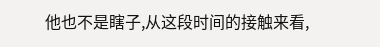他也不是瞎子,从这段时间的接触来看,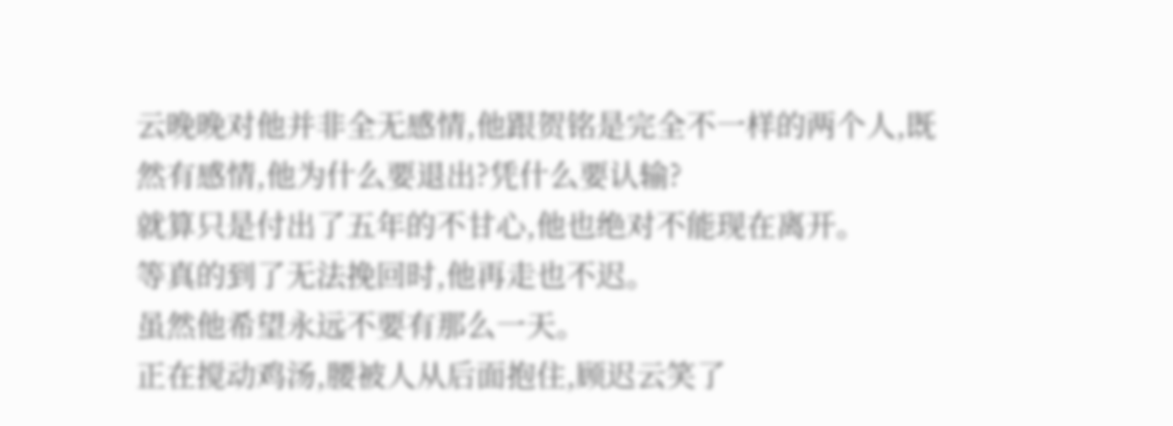云晚晚对他并非全无感情,他跟贺铭是完全不一样的两个人,既然有感情,他为什么要退出?凭什么要认输?
就算只是付出了五年的不甘心,他也绝对不能现在离开。
等真的到了无法挽回时,他再走也不迟。
虽然他希望永远不要有那么一天。
正在搅动鸡汤,腰被人从后面抱住,顾迟云笑了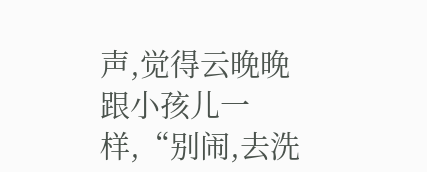声,觉得云晚晚跟小孩儿一样,“别闹,去洗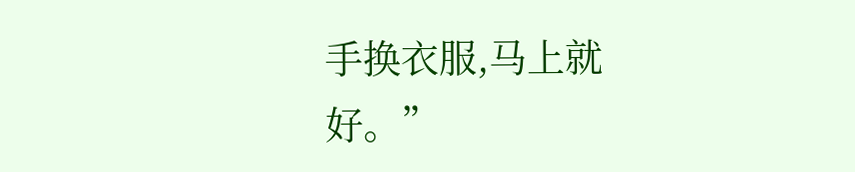手换衣服,马上就好。”